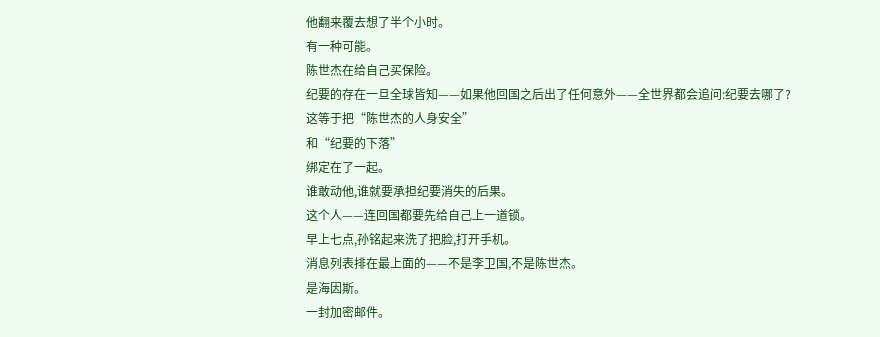他翻来覆去想了半个小时。
有一种可能。
陈世杰在给自己买保险。
纪要的存在一旦全球皆知——如果他回国之后出了任何意外——全世界都会追问:纪要去哪了?
这等于把“陈世杰的人身安全”
和“纪要的下落”
绑定在了一起。
谁敢动他,谁就要承担纪要消失的后果。
这个人——连回国都要先给自己上一道锁。
早上七点,孙铭起来洗了把脸,打开手机。
消息列表排在最上面的——不是李卫国,不是陈世杰。
是海因斯。
一封加密邮件。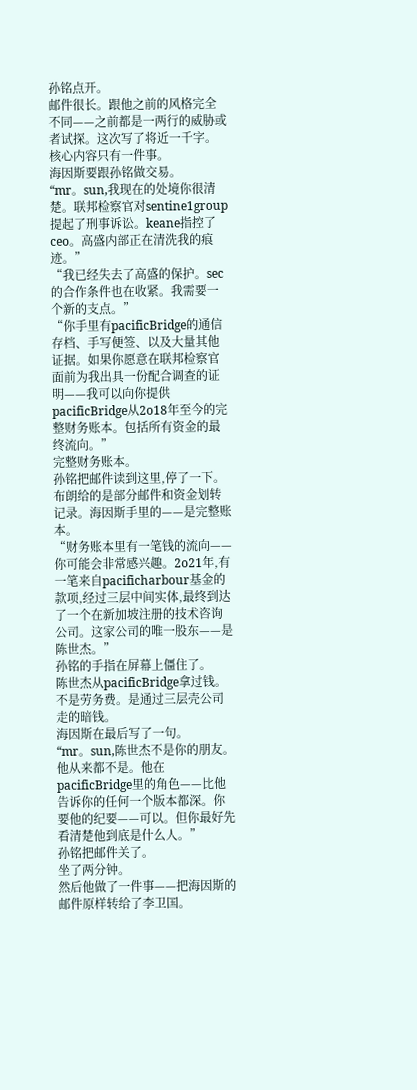孙铭点开。
邮件很长。跟他之前的风格完全不同——之前都是一两行的威胁或者试探。这次写了将近一千字。
核心内容只有一件事。
海因斯要跟孙铭做交易。
“mr。sun,我现在的处境你很清楚。联邦检察官对sentine1group提起了刑事诉讼。keane指控了ceo。高盛内部正在清洗我的痕迹。”
“我已经失去了高盛的保护。sec的合作条件也在收紧。我需要一个新的支点。”
“你手里有pacificBridge的通信存档、手写便签、以及大量其他证据。如果你愿意在联邦检察官面前为我出具一份配合调查的证明——我可以向你提供pacificBridge从2o18年至今的完整财务账本。包括所有资金的最终流向。”
完整财务账本。
孙铭把邮件读到这里,停了一下。
布朗给的是部分邮件和资金划转记录。海因斯手里的——是完整账本。
“财务账本里有一笔钱的流向——你可能会非常感兴趣。2o21年,有一笔来自pacificharbour基金的款项,经过三层中间实体,最终到达了一个在新加坡注册的技术咨询公司。这家公司的唯一股东——是陈世杰。”
孙铭的手指在屏幕上僵住了。
陈世杰从pacificBridge拿过钱。
不是劳务费。是通过三层壳公司走的暗钱。
海因斯在最后写了一句。
“mr。sun,陈世杰不是你的朋友。他从来都不是。他在pacificBridge里的角色——比他告诉你的任何一个版本都深。你要他的纪要——可以。但你最好先看清楚他到底是什么人。”
孙铭把邮件关了。
坐了两分钟。
然后他做了一件事——把海因斯的邮件原样转给了李卫国。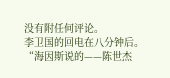没有附任何评论。
李卫国的回电在八分钟后。
“海因斯说的——陈世杰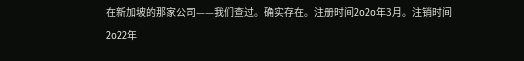在新加坡的那家公司——我们查过。确实存在。注册时间2o2o年3月。注销时间2o22年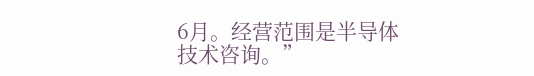6月。经营范围是半导体技术咨询。”